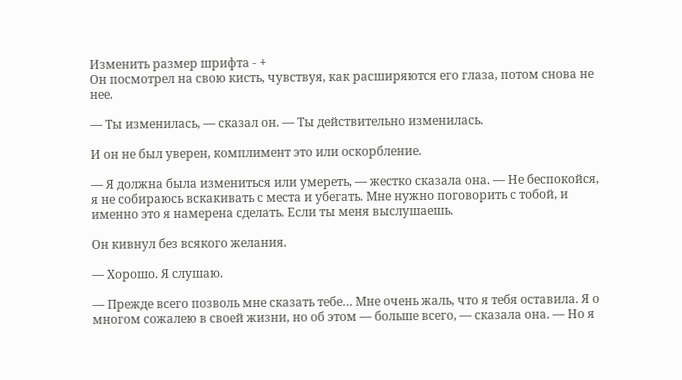Изменить размер шрифта - +
Он посмотрел на свою кисть, чувствуя, как расширяются его глаза, потом снова не нее.

— Ты изменилась, — сказал он. — Ты действительно изменилась.

И он не был уверен, комплимент это или оскорбление.

— Я должна была измениться или умереть, — жестко сказала она. — Не беспокойся, я не собираюсь вскакивать с места и убегать. Мне нужно поговорить с тобой, и именно это я намерена сделать. Если ты меня выслушаешь.

Он кивнул без всякого желания.

— Хорошо. Я слушаю.

— Прежде всего позволь мне сказать тебе… Мне очень жаль, что я тебя оставила. Я о многом сожалею в своей жизни, но об этом — больше всего, — сказала она. — Но я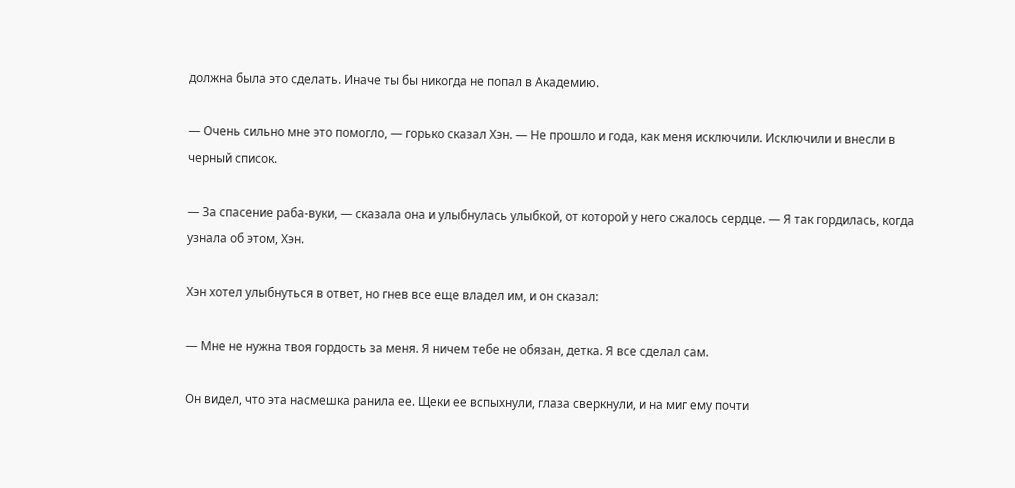должна была это сделать. Иначе ты бы никогда не попал в Академию.

— Очень сильно мне это помогло, — горько сказал Хэн. — Не прошло и года, как меня исключили. Исключили и внесли в черный список.

— За спасение раба-вуки, — сказала она и улыбнулась улыбкой, от которой у него сжалось сердце. — Я так гордилась, когда узнала об этом, Хэн.

Хэн хотел улыбнуться в ответ, но гнев все еще владел им, и он сказал:

— Мне не нужна твоя гордость за меня. Я ничем тебе не обязан, детка. Я все сделал сам.

Он видел, что эта насмешка ранила ее. Щеки ее вспыхнули, глаза сверкнули, и на миг ему почти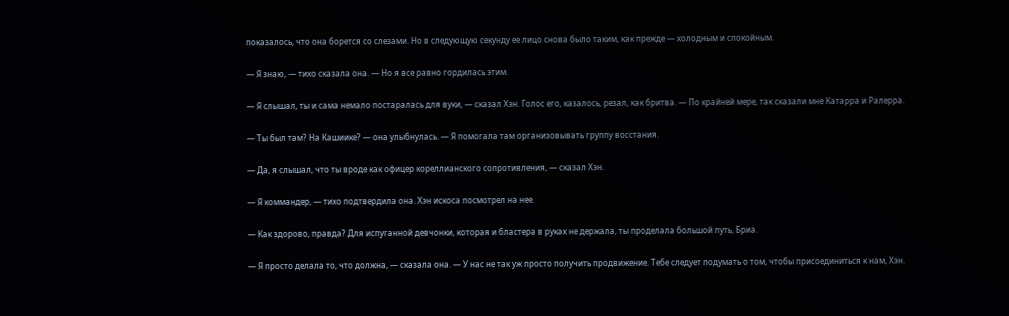показалось, что она борется со слезами. Но в следующую секунду ее лицо снова было таким, как прежде — холодным и спокойным.

— Я знаю, — тихо сказала она. — Но я все равно гордилась этим.

— Я слышал, ты и сама немало постаралась для вуки, — сказал Хэн. Голос его, казалось, резал, как бритва. — По крайней мере, так сказали мне Катарра и Ралерра.

— Ты был там? На Кашиике? — она улыбнулась. — Я помогала там организовывать группу восстания.

— Да, я слышал, что ты вроде как офицер кореллианского сопротивления, — сказал Хэн.

— Я коммандер, — тихо подтвердила она. Хэн искоса посмотрел на нее.

— Как здорово, правда? Для испуганной девчонки, которая и бластера в руках не держала, ты проделала большой путь, Бриа.

— Я просто делала то, что должна, — сказала она. — У нас не так уж просто получить продвижение. Тебе следует подумать о том, чтобы присоединиться к нам, Хэн.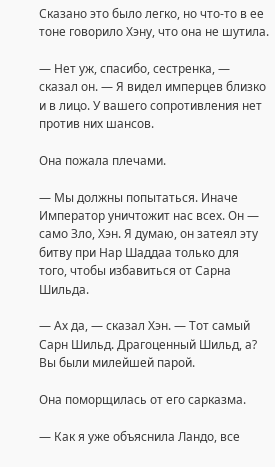Сказано это было легко, но что-то в ее тоне говорило Хэну, что она не шутила.

— Нет уж, спасибо, сестренка, — сказал он. — Я видел имперцев близко и в лицо. У вашего сопротивления нет против них шансов.

Она пожала плечами.

— Мы должны попытаться. Иначе Император уничтожит нас всех. Он — само Зло, Хэн. Я думаю, он затеял эту битву при Нар Шаддаа только для того, чтобы избавиться от Сарна Шильда.

— Ах да, — сказал Хэн. — Тот самый Сарн Шильд. Драгоценный Шильд, а? Вы были милейшей парой.

Она поморщилась от его сарказма.

— Как я уже объяснила Ландо, все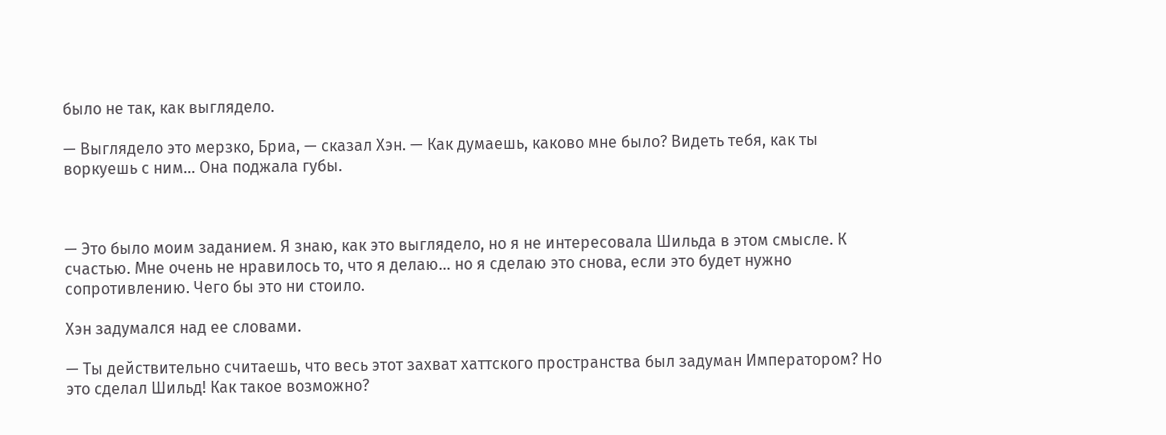было не так, как выглядело.

— Выглядело это мерзко, Бриа, — сказал Хэн. — Как думаешь, каково мне было? Видеть тебя, как ты воркуешь с ним… Она поджала губы.



— Это было моим заданием. Я знаю, как это выглядело, но я не интересовала Шильда в этом смысле. К счастью. Мне очень не нравилось то, что я делаю… но я сделаю это снова, если это будет нужно сопротивлению. Чего бы это ни стоило.

Хэн задумался над ее словами.

— Ты действительно считаешь, что весь этот захват хаттского пространства был задуман Императором? Но это сделал Шильд! Как такое возможно?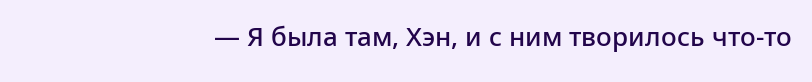— Я была там, Хэн, и с ним творилось что-то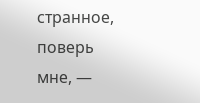странное, поверь мне, —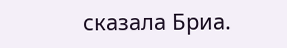сказала Бриа.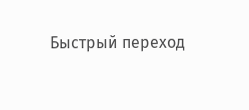Быстрый переход